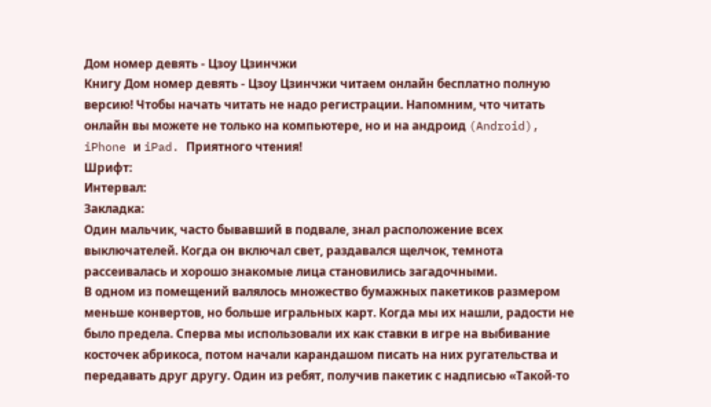Дом номер девять - Цзоу Цзинчжи
Книгу Дом номер девять - Цзоу Цзинчжи читаем онлайн бесплатно полную версию! Чтобы начать читать не надо регистрации. Напомним, что читать онлайн вы можете не только на компьютере, но и на андроид (Android), iPhone и iPad. Приятного чтения!
Шрифт:
Интервал:
Закладка:
Один мальчик, часто бывавший в подвале, знал расположение всех выключателей. Когда он включал свет, раздавался щелчок, темнота рассеивалась и хорошо знакомые лица становились загадочными.
В одном из помещений валялось множество бумажных пакетиков размером меньше конвертов, но больше игральных карт. Когда мы их нашли, радости не было предела. Сперва мы использовали их как ставки в игре на выбивание косточек абрикоса, потом начали карандашом писать на них ругательства и передавать друг другу. Один из ребят, получив пакетик с надписью «Такой-то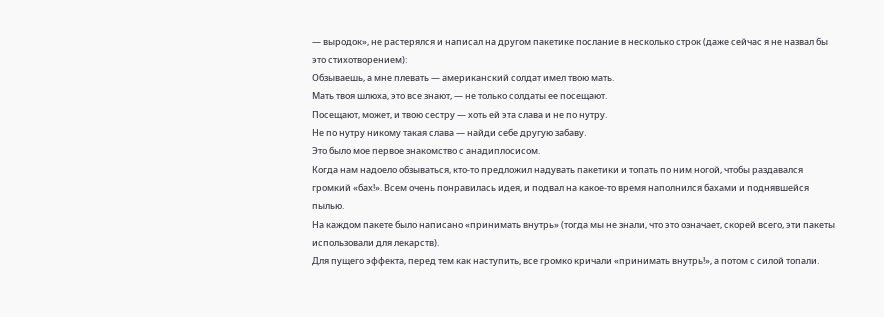— выродок», не растерялся и написал на другом пакетике послание в несколько строк (даже сейчас я не назвал бы это стихотворением):
Обзываешь, а мне плевать — американский солдат имел твою мать.
Мать твоя шлюха, это все знают, — не только солдаты ее посещают.
Посещают, может, и твою сестру — хоть ей эта слава и не по нутру.
Не по нутру никому такая слава — найди себе другую забаву.
Это было мое первое знакомство с анадиплосисом.
Когда нам надоело обзываться, кто-то предложил надувать пакетики и топать по ним ногой, чтобы раздавался громкий «бах!». Всем очень понравилась идея, и подвал на какое-то время наполнился бахами и поднявшейся пылью.
На каждом пакете было написано «принимать внутрь» (тогда мы не знали, что это означает, скорей всего, эти пакеты использовали для лекарств).
Для пущего эффекта, перед тем как наступить, все громко кричали «принимать внутрь!», а потом с силой топали.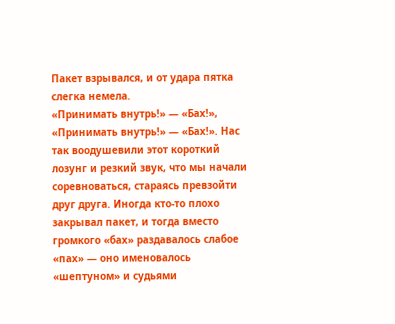Пакет взрывался, и от удара пятка слегка немела.
«Принимать внутрь!» — «Бах!», «Принимать внутрь!» — «Бах!». Нас так воодушевили этот короткий лозунг и резкий звук, что мы начали соревноваться, стараясь превзойти друг друга. Иногда кто-то плохо закрывал пакет, и тогда вместо громкого «бах» раздавалось слабое «пах» — оно именовалось «шептуном» и судьями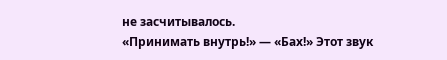не засчитывалось.
«Принимать внутрь!» — «Бах!» Этот звук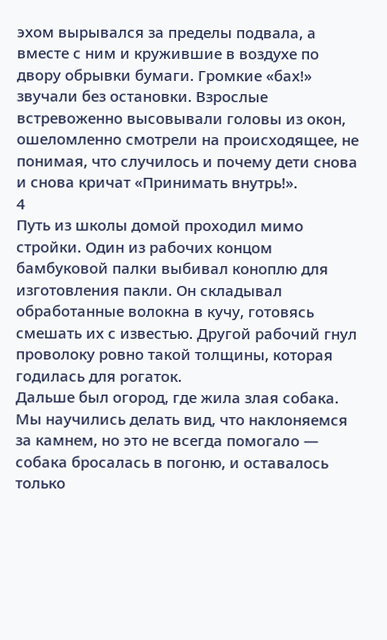эхом вырывался за пределы подвала, а вместе с ним и кружившие в воздухе по двору обрывки бумаги. Громкие «бах!» звучали без остановки. Взрослые встревоженно высовывали головы из окон, ошеломленно смотрели на происходящее, не понимая, что случилось и почему дети снова и снова кричат «Принимать внутрь!».
4
Путь из школы домой проходил мимо стройки. Один из рабочих концом бамбуковой палки выбивал коноплю для изготовления пакли. Он складывал обработанные волокна в кучу, готовясь смешать их с известью. Другой рабочий гнул проволоку ровно такой толщины, которая годилась для рогаток.
Дальше был огород, где жила злая собака. Мы научились делать вид, что наклоняемся за камнем, но это не всегда помогало — собака бросалась в погоню, и оставалось только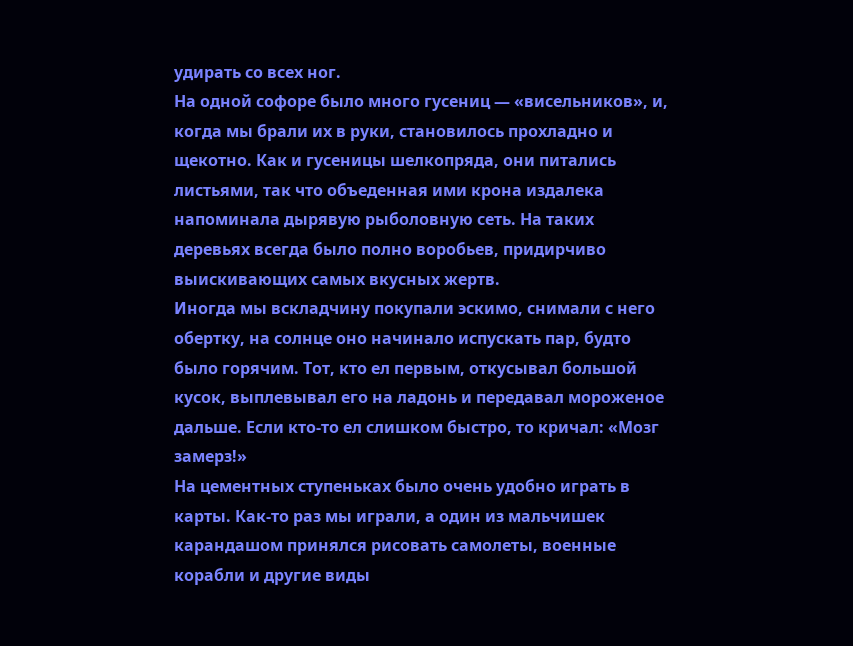удирать со всех ног.
На одной софоре было много гусениц — «висельников», и, когда мы брали их в руки, становилось прохладно и щекотно. Как и гусеницы шелкопряда, они питались листьями, так что объеденная ими крона издалека напоминала дырявую рыболовную сеть. На таких деревьях всегда было полно воробьев, придирчиво выискивающих самых вкусных жертв.
Иногда мы вскладчину покупали эскимо, снимали с него обертку, на солнце оно начинало испускать пар, будто было горячим. Тот, кто ел первым, откусывал большой кусок, выплевывал его на ладонь и передавал мороженое дальше. Если кто-то ел слишком быстро, то кричал: «Мозг замерз!»
На цементных ступеньках было очень удобно играть в карты. Как-то раз мы играли, а один из мальчишек карандашом принялся рисовать самолеты, военные корабли и другие виды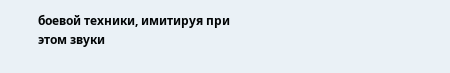боевой техники, имитируя при этом звуки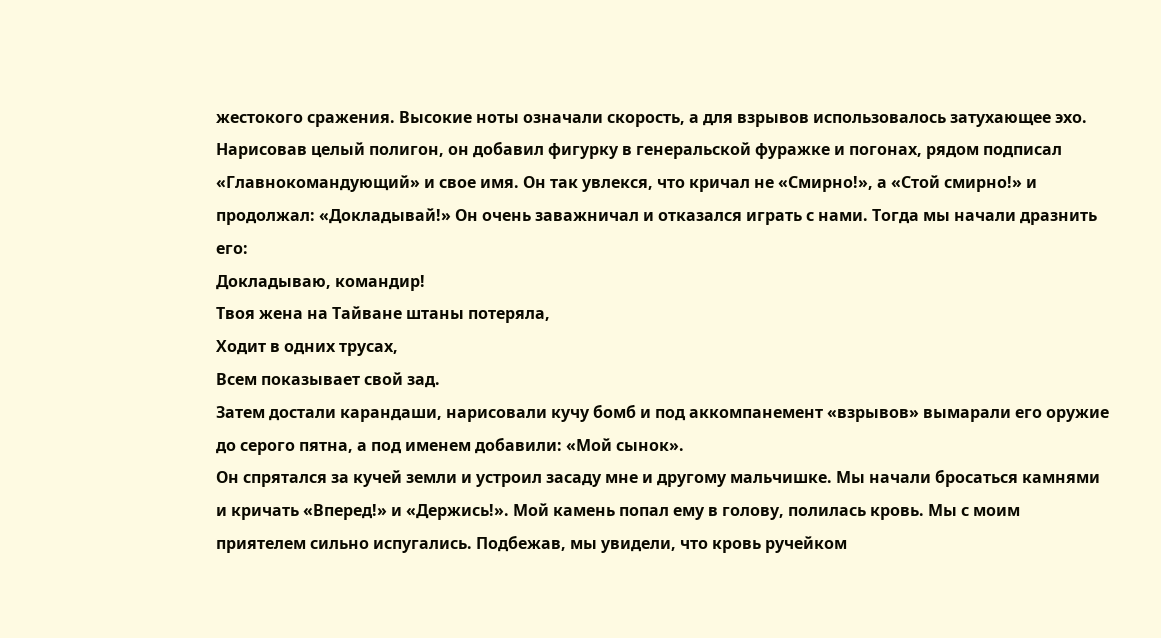жестокого сражения. Высокие ноты означали скорость, а для взрывов использовалось затухающее эхо. Нарисовав целый полигон, он добавил фигурку в генеральской фуражке и погонах, рядом подписал «Главнокомандующий» и свое имя. Он так увлекся, что кричал не «Смирно!», а «Стой смирно!» и продолжал: «Докладывай!» Он очень заважничал и отказался играть с нами. Тогда мы начали дразнить его:
Докладываю, командир!
Твоя жена на Тайване штаны потеряла,
Ходит в одних трусах,
Всем показывает свой зад.
Затем достали карандаши, нарисовали кучу бомб и под аккомпанемент «взрывов» вымарали его оружие до серого пятна, а под именем добавили: «Мой сынок».
Он спрятался за кучей земли и устроил засаду мне и другому мальчишке. Мы начали бросаться камнями и кричать «Вперед!» и «Держись!». Мой камень попал ему в голову, полилась кровь. Мы с моим приятелем сильно испугались. Подбежав, мы увидели, что кровь ручейком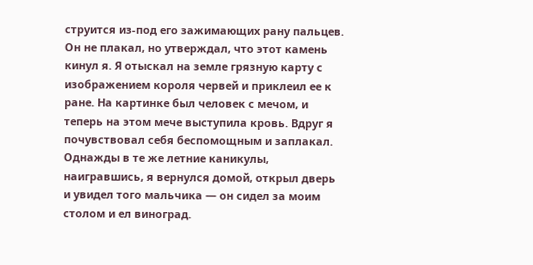струится из-под его зажимающих рану пальцев. Он не плакал, но утверждал, что этот камень кинул я. Я отыскал на земле грязную карту с изображением короля червей и приклеил ее к ране. На картинке был человек с мечом, и теперь на этом мече выступила кровь. Вдруг я почувствовал себя беспомощным и заплакал.
Однажды в те же летние каникулы, наигравшись, я вернулся домой, открыл дверь и увидел того мальчика — он сидел за моим столом и ел виноград.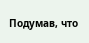Подумав, что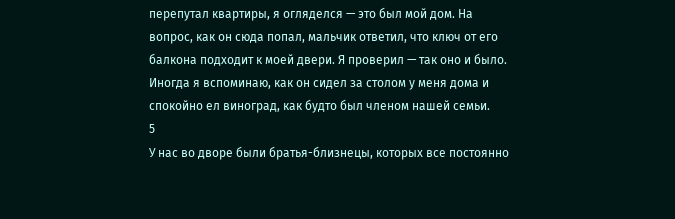перепутал квартиры, я огляделся — это был мой дом. На вопрос, как он сюда попал, мальчик ответил, что ключ от его балкона подходит к моей двери. Я проверил — так оно и было.
Иногда я вспоминаю, как он сидел за столом у меня дома и спокойно ел виноград, как будто был членом нашей семьи.
5
У нас во дворе были братья-близнецы, которых все постоянно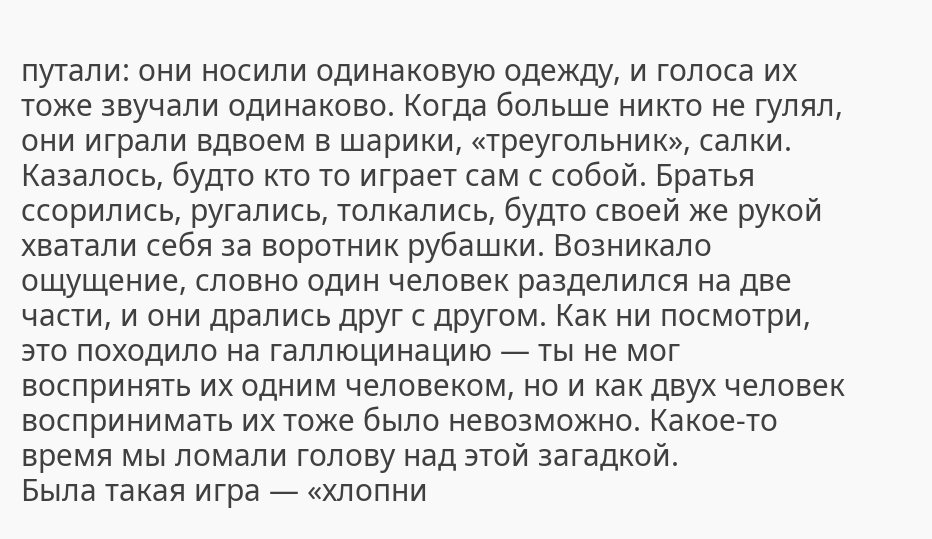путали: они носили одинаковую одежду, и голоса их тоже звучали одинаково. Когда больше никто не гулял, они играли вдвоем в шарики, «треугольник», салки. Казалось, будто кто то играет сам с собой. Братья ссорились, ругались, толкались, будто своей же рукой хватали себя за воротник рубашки. Возникало ощущение, словно один человек разделился на две части, и они дрались друг с другом. Как ни посмотри, это походило на галлюцинацию — ты не мог воспринять их одним человеком, но и как двух человек воспринимать их тоже было невозможно. Какое-то время мы ломали голову над этой загадкой.
Была такая игра — «хлопни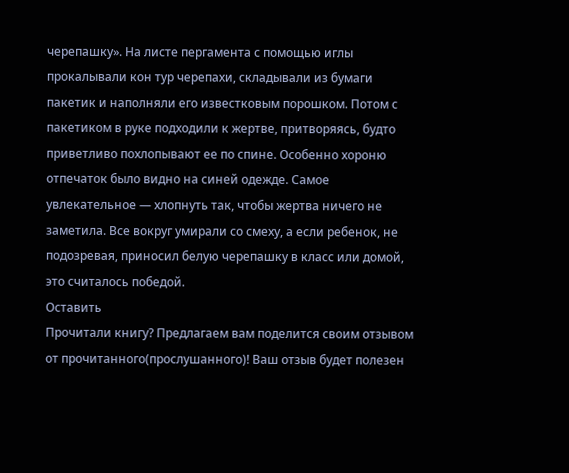черепашку». На листе пергамента с помощью иглы прокалывали кон тур черепахи, складывали из бумаги пакетик и наполняли его известковым порошком. Потом с пакетиком в руке подходили к жертве, притворяясь, будто приветливо похлопывают ее по спине. Особенно хороню отпечаток было видно на синей одежде. Самое увлекательное — хлопнуть так, чтобы жертва ничего не заметила. Все вокруг умирали со смеху, а если ребенок, не подозревая, приносил белую черепашку в класс или домой, это считалось победой.
Оставить
Прочитали книгу? Предлагаем вам поделится своим отзывом от прочитанного(прослушанного)! Ваш отзыв будет полезен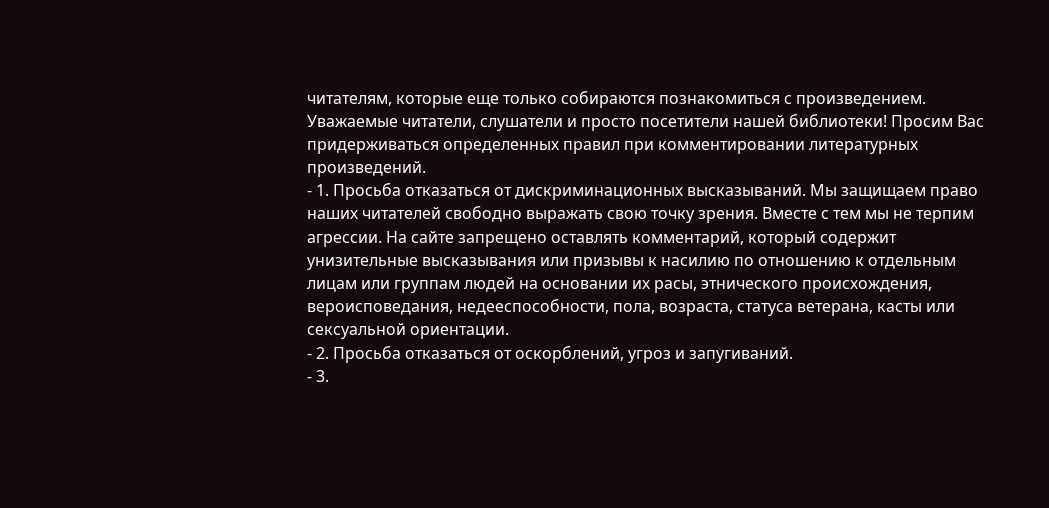читателям, которые еще только собираются познакомиться с произведением.
Уважаемые читатели, слушатели и просто посетители нашей библиотеки! Просим Вас придерживаться определенных правил при комментировании литературных произведений.
- 1. Просьба отказаться от дискриминационных высказываний. Мы защищаем право наших читателей свободно выражать свою точку зрения. Вместе с тем мы не терпим агрессии. На сайте запрещено оставлять комментарий, который содержит унизительные высказывания или призывы к насилию по отношению к отдельным лицам или группам людей на основании их расы, этнического происхождения, вероисповедания, недееспособности, пола, возраста, статуса ветерана, касты или сексуальной ориентации.
- 2. Просьба отказаться от оскорблений, угроз и запугиваний.
- 3.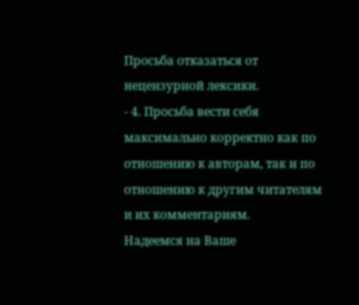Просьба отказаться от нецензурной лексики.
- 4. Просьба вести себя максимально корректно как по отношению к авторам, так и по отношению к другим читателям и их комментариям.
Надеемся на Ваше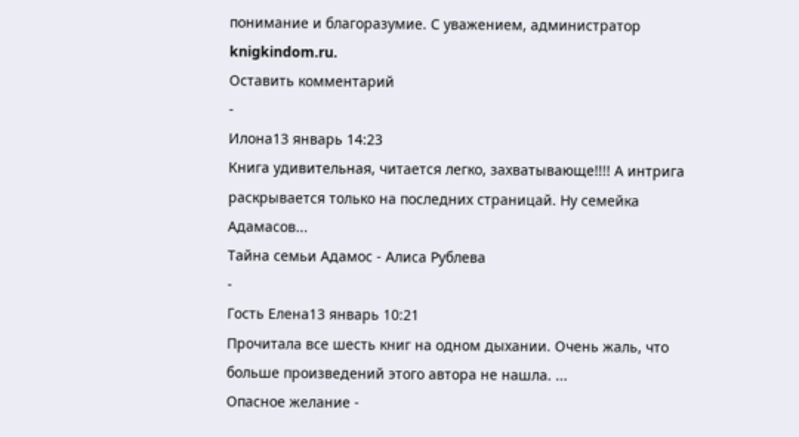понимание и благоразумие. С уважением, администратор knigkindom.ru.
Оставить комментарий
-
Илона13 январь 14:23
Книга удивительная, читается легко, захватывающе!!!! А интрига раскрывается только на последних страницай. Ну семейка Адамасов...
Тайна семьи Адамос - Алиса Рублева
-
Гость Елена13 январь 10:21
Прочитала все шесть книг на одном дыхании. Очень жаль, что больше произведений этого автора не нашла. ...
Опасное желание -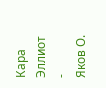Кара Эллиот
-
Яков О.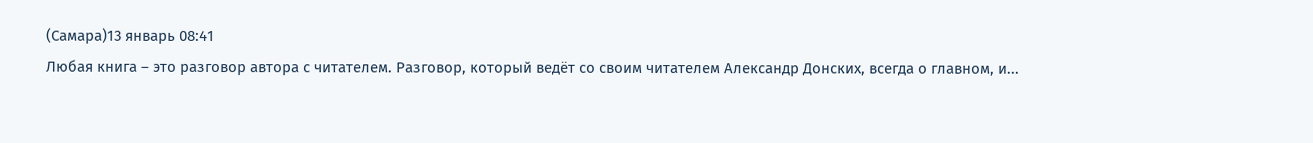(Самара)13 январь 08:41
Любая книга – это разговор автора с читателем. Разговор, который ведёт со своим читателем Александр Донских, всегда о главном, и...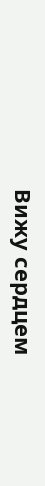Вижу сердцем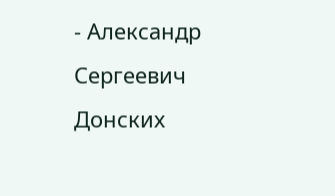- Александр Сергеевич Донских